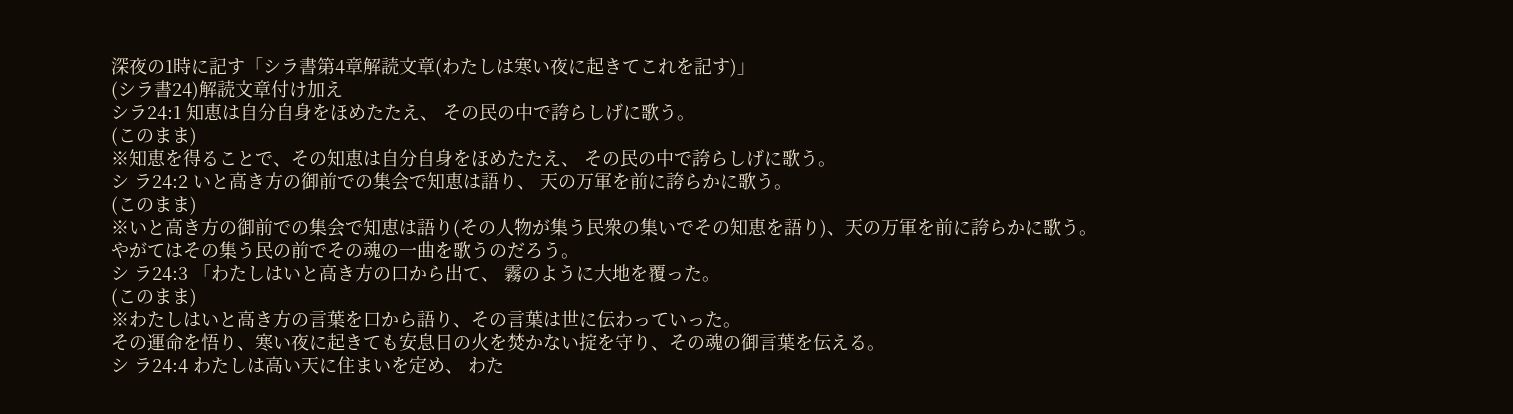深夜の1時に記す「シラ書第4章解読文章(わたしは寒い夜に起きてこれを記す)」
(シラ書24)解読文章付け加え
シラ24:1 知恵は自分自身をほめたたえ、 その民の中で誇らしげに歌う。
(このまま)
※知恵を得ることで、その知恵は自分自身をほめたたえ、 その民の中で誇らしげに歌う。
シ ラ24:2 いと高き方の御前での集会で知恵は語り、 天の万軍を前に誇らかに歌う。
(このまま)
※いと高き方の御前での集会で知恵は語り(その人物が集う民衆の集いでその知恵を語り)、天の万軍を前に誇らかに歌う。
やがてはその集う民の前でその魂の一曲を歌うのだろう。
シ ラ24:3 「わたしはいと高き方の口から出て、 霧のように大地を覆った。
(このまま)
※わたしはいと高き方の言葉を口から語り、その言葉は世に伝わっていった。
その運命を悟り、寒い夜に起きても安息日の火を焚かない掟を守り、その魂の御言葉を伝える。
シ ラ24:4 わたしは高い天に住まいを定め、 わた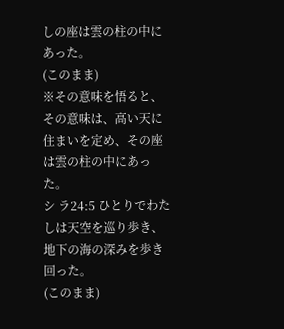しの座は雲の柱の中にあった。
(このまま)
※その意味を悟ると、その意味は、高い天に住まいを定め、その座は雲の柱の中にあった。
シ ラ24:5 ひとりでわたしは天空を巡り歩き、 地下の海の深みを歩き回った。
(このまま)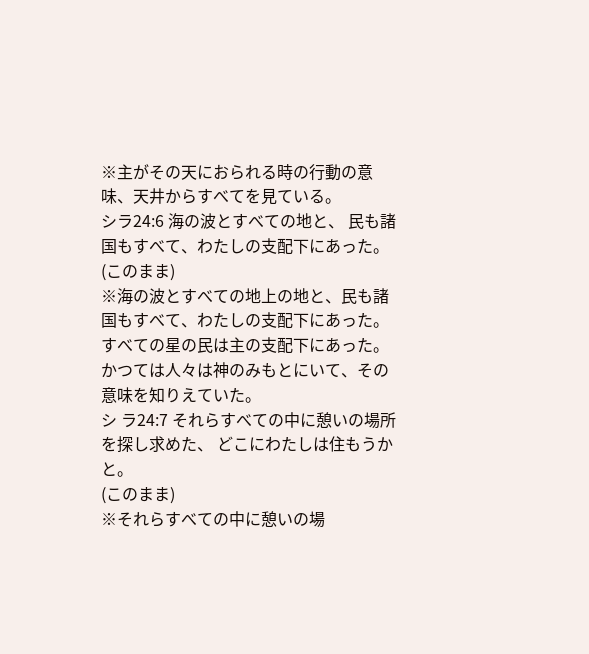※主がその天におられる時の行動の意味、天井からすべてを見ている。
シラ24:6 海の波とすべての地と、 民も諸国もすべて、わたしの支配下にあった。
(このまま)
※海の波とすべての地上の地と、民も諸国もすべて、わたしの支配下にあった。
すべての星の民は主の支配下にあった。
かつては人々は神のみもとにいて、その意味を知りえていた。
シ ラ24:7 それらすべての中に憩いの場所を探し求めた、 どこにわたしは住もうかと。
(このまま)
※それらすべての中に憩いの場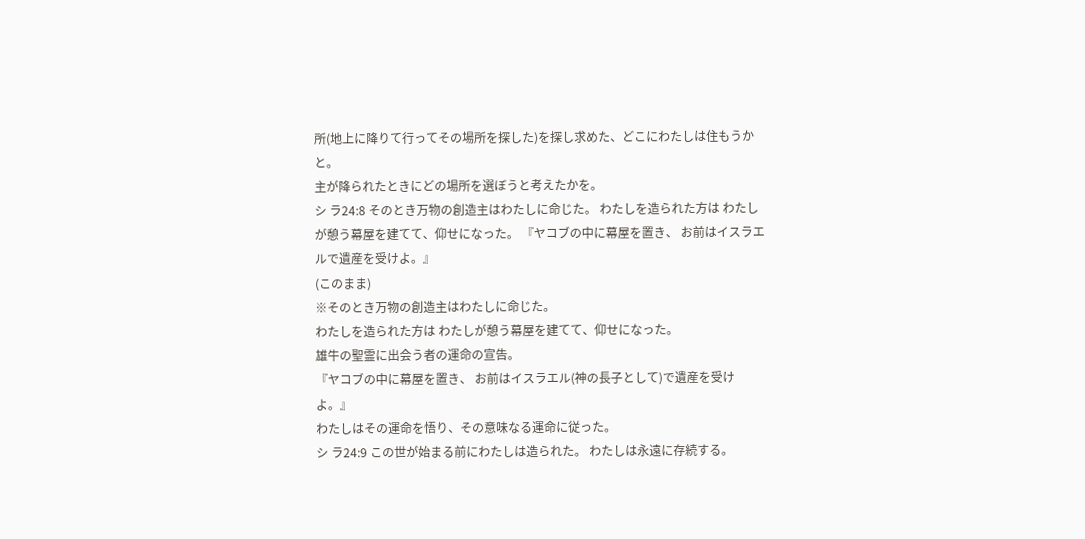所(地上に降りて行ってその場所を探した)を探し求めた、どこにわたしは住もうかと。
主が降られたときにどの場所を選ぼうと考えたかを。
シ ラ24:8 そのとき万物の創造主はわたしに命じた。 わたしを造られた方は わたしが憩う幕屋を建てて、仰せになった。 『ヤコブの中に幕屋を置き、 お前はイスラエルで遺産を受けよ。』
(このまま)
※そのとき万物の創造主はわたしに命じた。
わたしを造られた方は わたしが憩う幕屋を建てて、仰せになった。
雄牛の聖霊に出会う者の運命の宣告。
『ヤコブの中に幕屋を置き、 お前はイスラエル(神の長子として)で遺産を受けよ。』
わたしはその運命を悟り、その意味なる運命に従った。
シ ラ24:9 この世が始まる前にわたしは造られた。 わたしは永遠に存続する。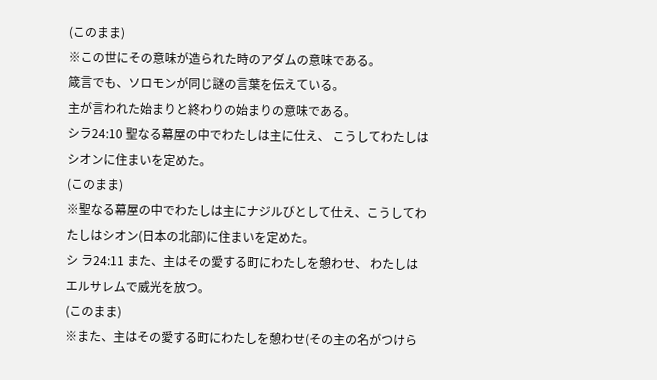(このまま)
※この世にその意味が造られた時のアダムの意味である。
箴言でも、ソロモンが同じ謎の言葉を伝えている。
主が言われた始まりと終わりの始まりの意味である。
シラ24:10 聖なる幕屋の中でわたしは主に仕え、 こうしてわたしはシオンに住まいを定めた。
(このまま)
※聖なる幕屋の中でわたしは主にナジルびとして仕え、こうしてわたしはシオン(日本の北部)に住まいを定めた。
シ ラ24:11 また、主はその愛する町にわたしを憩わせ、 わたしはエルサレムで威光を放つ。
(このまま)
※また、主はその愛する町にわたしを憩わせ(その主の名がつけら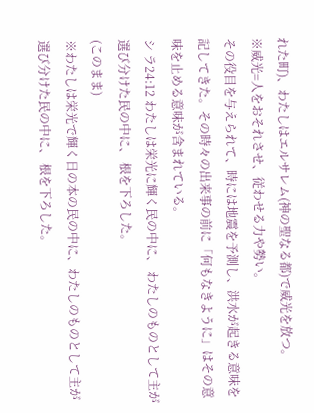れた町)、わたしはエルサレム(神の聖なる都)で威光を放つ。
※威光=人をおそれさせ、従わせる力や勢い。
その役目を与えられて、時には地震を予測し、洪水が起きる意味を記してきた。その時々の出来事の前に「何もなきように」はその意味を止める意味が含まれている。
シ ラ24:12 わたしは栄光に輝く民の中に、 わたしのものとして主が選び分けた民の中に、 根を下ろした。
(このまま)
※わたしは栄光で輝く日の本の民の中に、わたしのものとして主が選び分けた民の中に、 根を下ろした。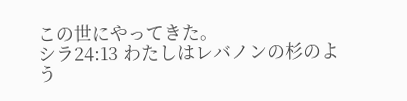この世にやってきた。
シラ24:13 わたしはレバノンの杉のよう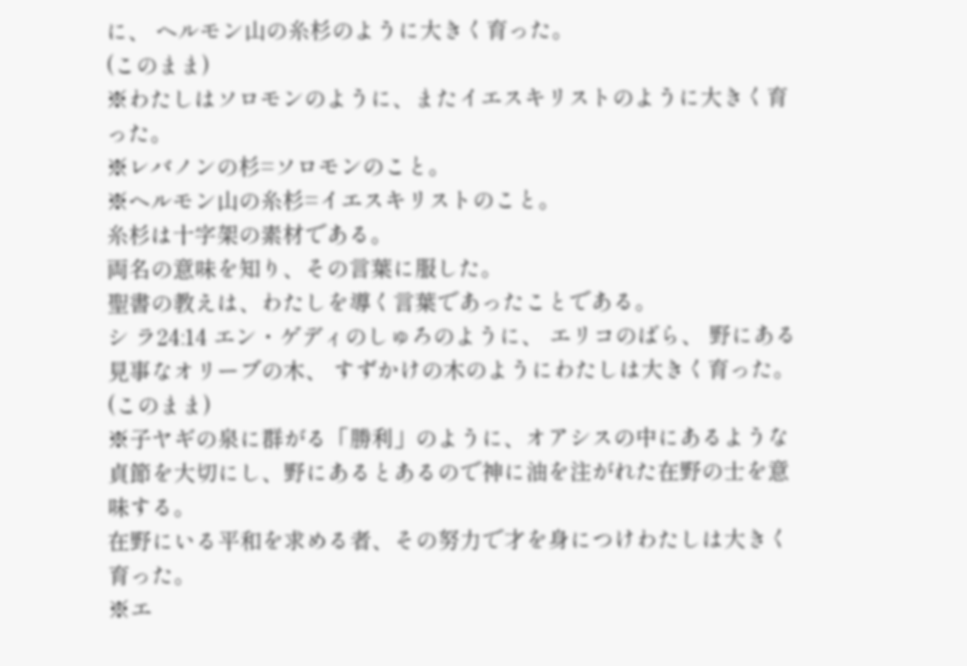に、 ヘルモン山の糸杉のように大きく育った。
(このまま)
※わたしはソロモンのように、またイエスキリストのように大きく育った。
※レバノンの杉=ソロモンのこと。
※ヘルモン山の糸杉=イエスキリストのこと。
糸杉は十字架の素材である。
両名の意味を知り、その言葉に服した。
聖書の教えは、わたしを導く言葉であったことである。
シ ラ24:14 エン・ゲディのしゅろのように、 エリコのばら、 野にある見事なオリーブの木、 すずかけの木のようにわたしは大きく育った。
(このまま)
※子ヤギの泉に群がる「勝利」のように、オアシスの中にあるような貞節を大切にし、野にあるとあるので神に油を注がれた在野の士を意味する。
在野にいる平和を求める者、その努力で才を身につけわたしは大きく育った。
※エ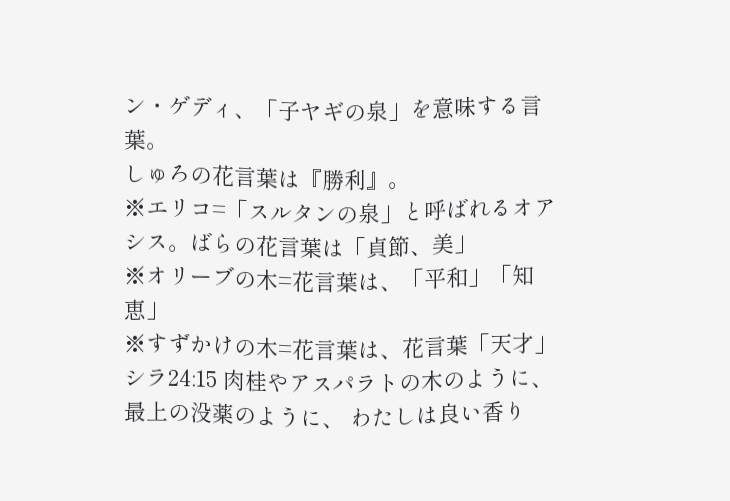ン・ゲディ、「子ヤギの泉」を意味する言葉。
しゅろの花言葉は『勝利』。
※エリコ=「スルタンの泉」と呼ばれるオアシス。ばらの花言葉は「貞節、美」
※オリーブの木=花言葉は、「平和」「知恵」
※すずかけの木=花言葉は、花言葉「天才」
シラ24:15 肉桂やアスパラトの木のように、 最上の没薬のように、 わたしは良い香り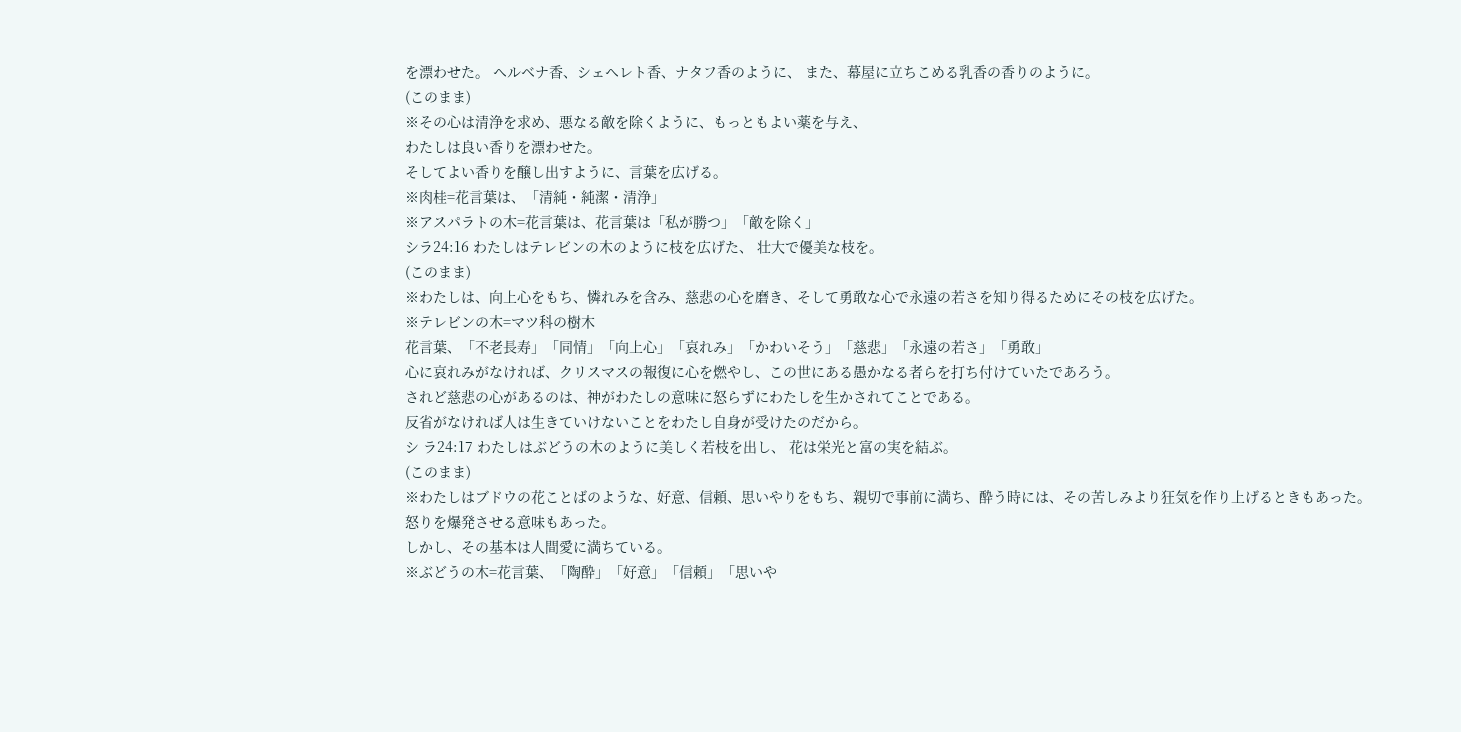を漂わせた。 ヘルベナ香、シェヘレト香、ナタフ香のように、 また、幕屋に立ちこめる乳香の香りのように。
(このまま)
※その心は清浄を求め、悪なる敵を除くように、もっともよい薬を与え、
わたしは良い香りを漂わせた。
そしてよい香りを醸し出すように、言葉を広げる。
※肉桂=花言葉は、「清純・純潔・清浄」
※アスパラトの木=花言葉は、花言葉は「私が勝つ」「敵を除く」
シラ24:16 わたしはテレビンの木のように枝を広げた、 壮大で優美な枝を。
(このまま)
※わたしは、向上心をもち、憐れみを含み、慈悲の心を磨き、そして勇敢な心で永遠の若さを知り得るためにその枝を広げた。
※テレビンの木=マツ科の樹木
花言葉、「不老長寿」「同情」「向上心」「哀れみ」「かわいそう」「慈悲」「永遠の若さ」「勇敢」
心に哀れみがなければ、クリスマスの報復に心を燃やし、この世にある愚かなる者らを打ち付けていたであろう。
されど慈悲の心があるのは、神がわたしの意味に怒らずにわたしを生かされてことである。
反省がなければ人は生きていけないことをわたし自身が受けたのだから。
シ ラ24:17 わたしはぶどうの木のように美しく若枝を出し、 花は栄光と富の実を結ぶ。
(このまま)
※わたしはブドウの花ことばのような、好意、信頼、思いやりをもち、親切で事前に満ち、酔う時には、その苦しみより狂気を作り上げるときもあった。
怒りを爆発させる意味もあった。
しかし、その基本は人間愛に満ちている。
※ぶどうの木=花言葉、「陶酔」「好意」「信頼」「思いや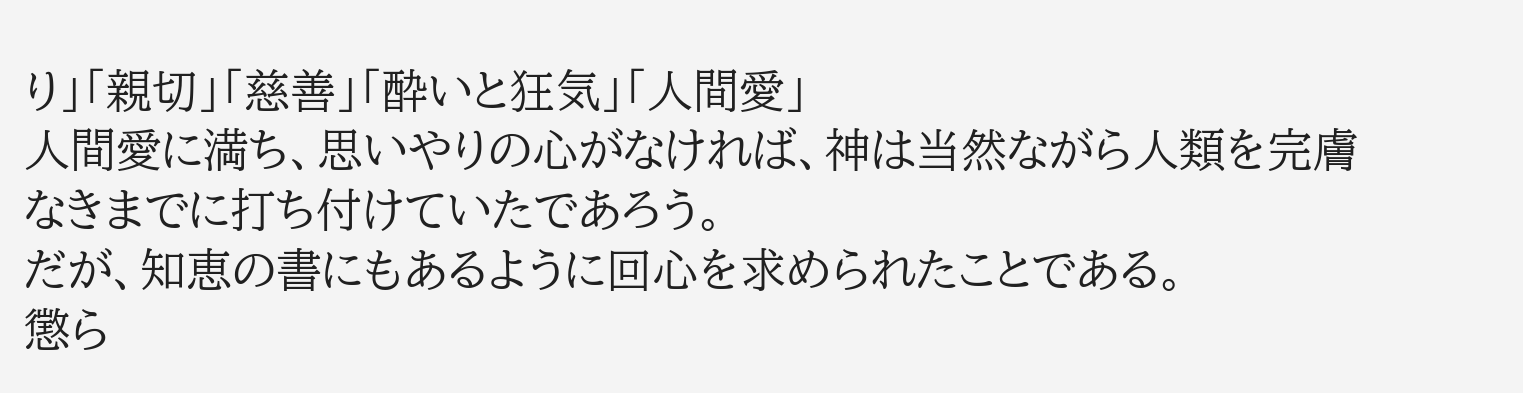り」「親切」「慈善」「酔いと狂気」「人間愛」
人間愛に満ち、思いやりの心がなければ、神は当然ながら人類を完膚なきまでに打ち付けていたであろう。
だが、知恵の書にもあるように回心を求められたことである。
懲ら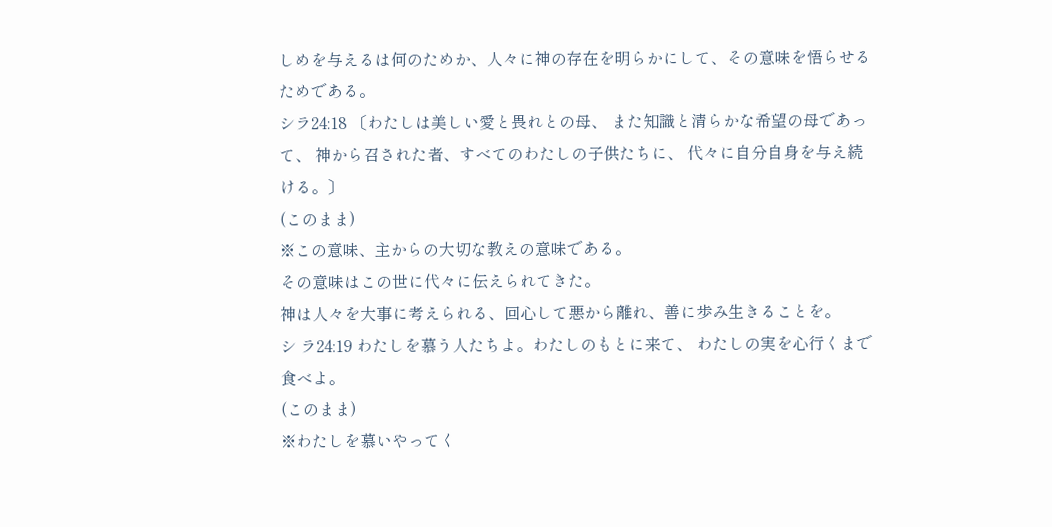しめを与えるは何のためか、人々に神の存在を明らかにして、その意味を悟らせるためである。
シラ24:18 〔わたしは美しい愛と畏れとの母、 また知識と清らかな希望の母であって、 神から召された者、すべてのわたしの子供たちに、 代々に自分自身を与え続ける。〕
(このまま)
※この意味、主からの大切な教えの意味である。
その意味はこの世に代々に伝えられてきた。
神は人々を大事に考えられる、回心して悪から離れ、善に歩み生きることを。
シ ラ24:19 わたしを慕う人たちよ。わたしのもとに来て、 わたしの実を心行くまで食べよ。
(このまま)
※わたしを慕いやってく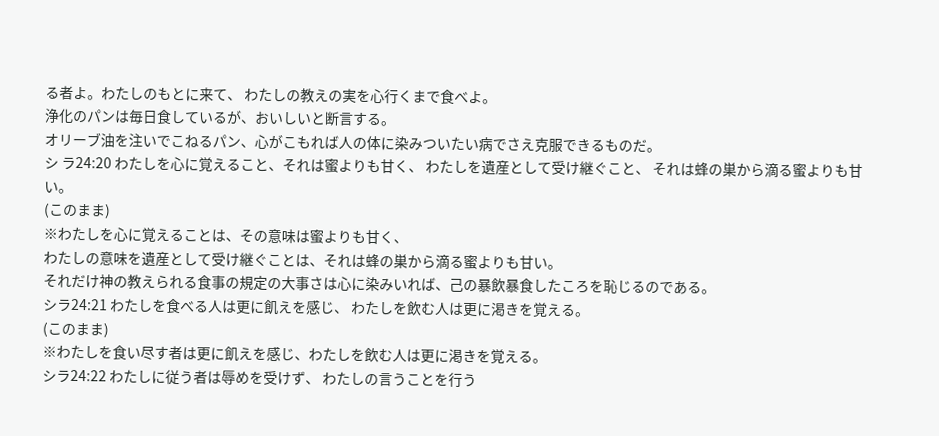る者よ。わたしのもとに来て、 わたしの教えの実を心行くまで食べよ。
浄化のパンは毎日食しているが、おいしいと断言する。
オリーブ油を注いでこねるパン、心がこもれば人の体に染みついたい病でさえ克服できるものだ。
シ ラ24:20 わたしを心に覚えること、それは蜜よりも甘く、 わたしを遺産として受け継ぐこと、 それは蜂の巣から滴る蜜よりも甘い。
(このまま)
※わたしを心に覚えることは、その意味は蜜よりも甘く、
わたしの意味を遺産として受け継ぐことは、それは蜂の巣から滴る蜜よりも甘い。
それだけ神の教えられる食事の規定の大事さは心に染みいれば、己の暴飲暴食したころを恥じるのである。
シラ24:21 わたしを食べる人は更に飢えを感じ、 わたしを飲む人は更に渇きを覚える。
(このまま)
※わたしを食い尽す者は更に飢えを感じ、わたしを飲む人は更に渇きを覚える。
シラ24:22 わたしに従う者は辱めを受けず、 わたしの言うことを行う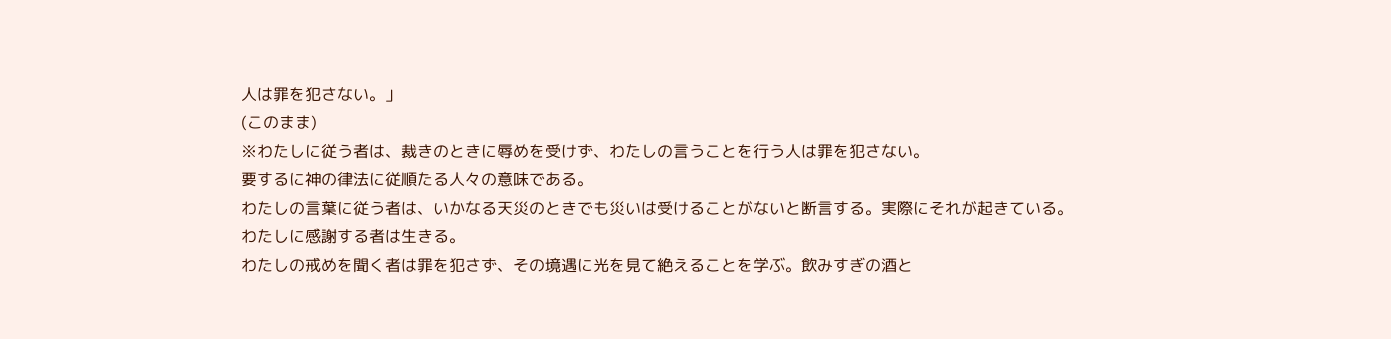人は罪を犯さない。」
(このまま)
※わたしに従う者は、裁きのときに辱めを受けず、わたしの言うことを行う人は罪を犯さない。
要するに神の律法に従順たる人々の意味である。
わたしの言葉に従う者は、いかなる天災のときでも災いは受けることがないと断言する。実際にそれが起きている。
わたしに感謝する者は生きる。
わたしの戒めを聞く者は罪を犯さず、その境遇に光を見て絶えることを学ぶ。飲みすぎの酒と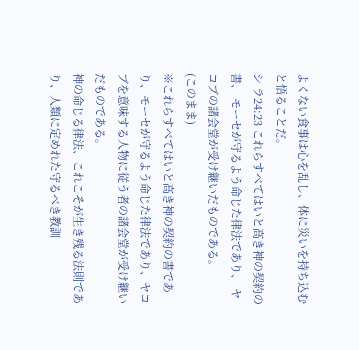よくない食事は心を乱し、体に災いを持ち込むと悟ることだ。
シ ラ24:23 これらすべてはいと高き神の契約の書、 モーセが守るよう命じた律法であり、 ヤコブの諸会堂が受け継いだものである。
(このまま)
※これらすべてはいと高き神の契約の書であり、モーセが守るよう命じた律法であり、ヤコブを意味する人物に従う者の諸会堂が受け継いだものである。
神の命じる律法、これこそが生き残る法則であり、人類に定めれた守るべき教訓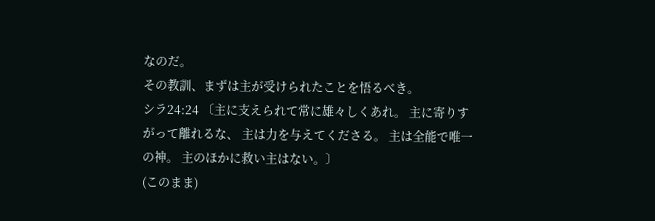なのだ。
その教訓、まずは主が受けられたことを悟るべき。
シラ24:24 〔主に支えられて常に雄々しくあれ。 主に寄りすがって離れるな、 主は力を与えてくださる。 主は全能で唯一の神。 主のほかに救い主はない。〕
(このまま)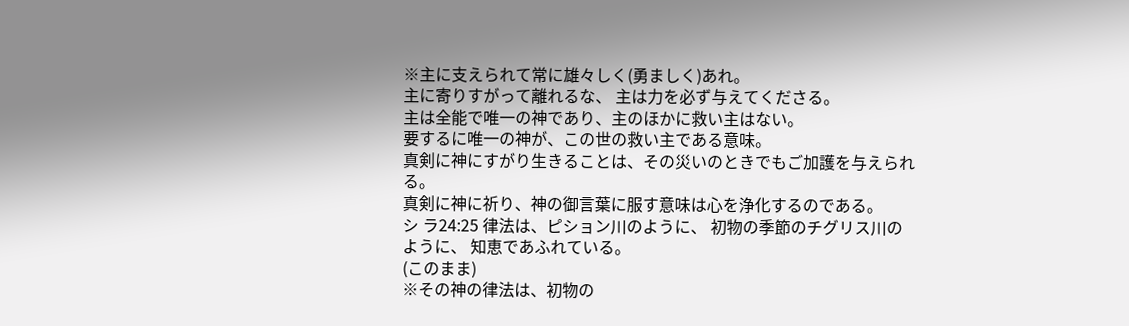※主に支えられて常に雄々しく(勇ましく)あれ。
主に寄りすがって離れるな、 主は力を必ず与えてくださる。
主は全能で唯一の神であり、主のほかに救い主はない。
要するに唯一の神が、この世の救い主である意味。
真剣に神にすがり生きることは、その災いのときでもご加護を与えられる。
真剣に神に祈り、神の御言葉に服す意味は心を浄化するのである。
シ ラ24:25 律法は、ピション川のように、 初物の季節のチグリス川のように、 知恵であふれている。
(このまま)
※その神の律法は、初物の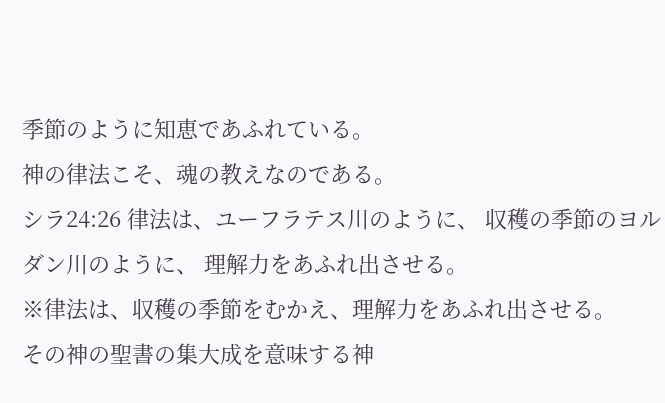季節のように知恵であふれている。
神の律法こそ、魂の教えなのである。
シラ24:26 律法は、ユーフラテス川のように、 収穫の季節のヨルダン川のように、 理解力をあふれ出させる。
※律法は、収穫の季節をむかえ、理解力をあふれ出させる。
その神の聖書の集大成を意味する神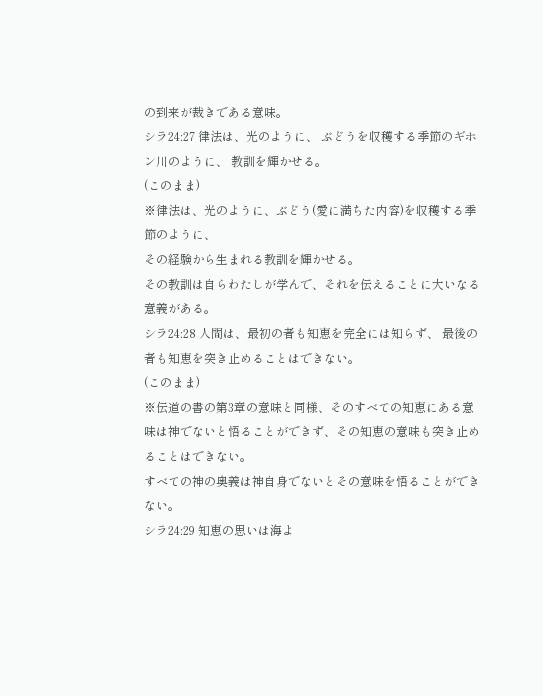の到来が裁きである意味。
シラ24:27 律法は、光のように、 ぶどうを収穫する季節のギホン川のように、 教訓を輝かせる。
(このまま)
※律法は、光のように、ぶどう(愛に満ちた内容)を収穫する季節のように、
その経験から生まれる教訓を輝かせる。
その教訓は自らわたしが学んで、それを伝えることに大いなる意義がある。
シラ24:28 人間は、最初の者も知恵を完全には知らず、 最後の者も知恵を突き止めることはできない。
(このまま)
※伝道の書の第3章の意味と同様、そのすべての知恵にある意味は神でないと悟ることができず、その知恵の意味も突き止めることはできない。
すべての神の奥義は神自身でないとその意味を悟ることができない。
シラ24:29 知恵の思いは海よ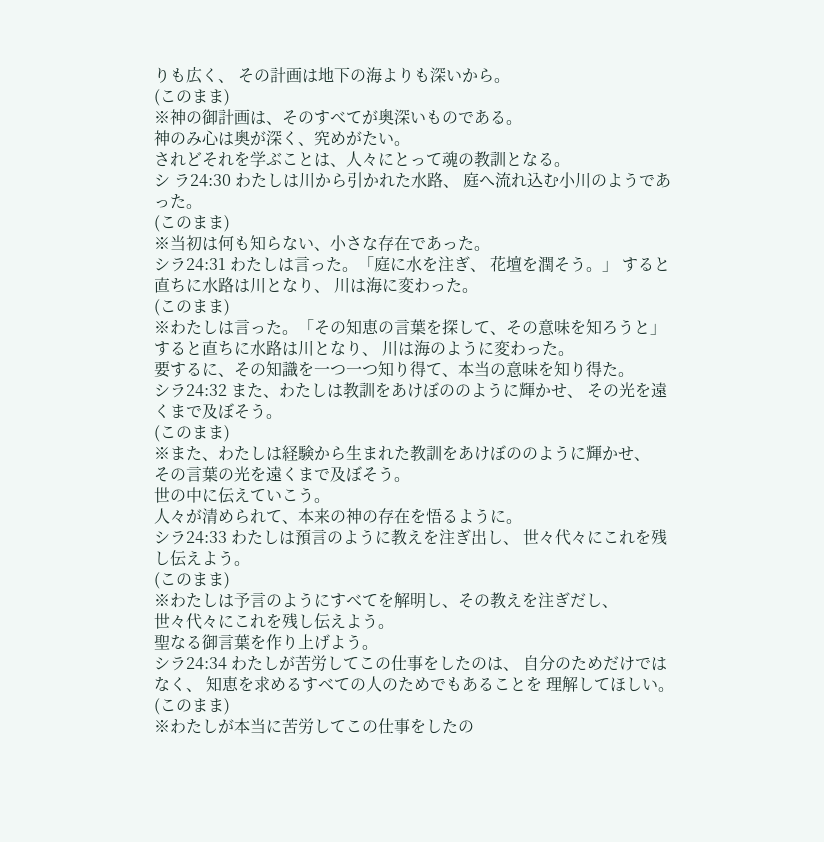りも広く、 その計画は地下の海よりも深いから。
(このまま)
※神の御計画は、そのすべてが奥深いものである。
神のみ心は奥が深く、究めがたい。
されどそれを学ぶことは、人々にとって魂の教訓となる。
シ ラ24:30 わたしは川から引かれた水路、 庭へ流れ込む小川のようであった。
(このまま)
※当初は何も知らない、小さな存在であった。
シラ24:31 わたしは言った。「庭に水を注ぎ、 花壇を潤そう。」 すると直ちに水路は川となり、 川は海に変わった。
(このまま)
※わたしは言った。「その知恵の言葉を探して、その意味を知ろうと」
すると直ちに水路は川となり、 川は海のように変わった。
要するに、その知識を一つ一つ知り得て、本当の意味を知り得た。
シラ24:32 また、わたしは教訓をあけぼののように輝かせ、 その光を遠くまで及ぼそう。
(このまま)
※また、わたしは経験から生まれた教訓をあけぼののように輝かせ、
その言葉の光を遠くまで及ぼそう。
世の中に伝えていこう。
人々が清められて、本来の神の存在を悟るように。
シラ24:33 わたしは預言のように教えを注ぎ出し、 世々代々にこれを残し伝えよう。
(このまま)
※わたしは予言のようにすべてを解明し、その教えを注ぎだし、
世々代々にこれを残し伝えよう。
聖なる御言葉を作り上げよう。
シラ24:34 わたしが苦労してこの仕事をしたのは、 自分のためだけではなく、 知恵を求めるすべての人のためでもあることを 理解してほしい。
(このまま)
※わたしが本当に苦労してこの仕事をしたの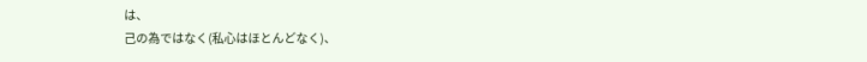は、
己の為ではなく(私心はほとんどなく)、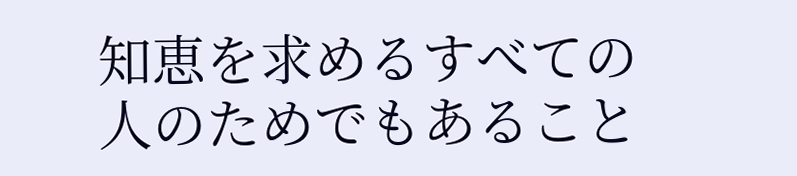知恵を求めるすべての人のためでもあること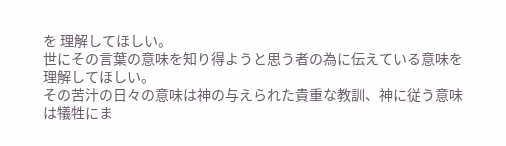を 理解してほしい。
世にその言葉の意味を知り得ようと思う者の為に伝えている意味を理解してほしい。
その苦汁の日々の意味は神の与えられた貴重な教訓、神に従う意味は犠牲にま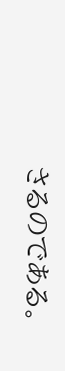さるのである。